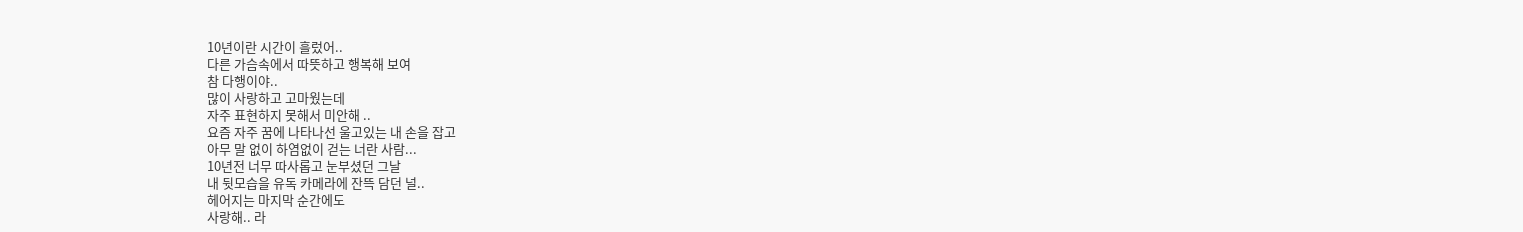10년이란 시간이 흘렀어..
다른 가슴속에서 따뜻하고 행복해 보여
참 다행이야..
많이 사랑하고 고마웠는데
자주 표현하지 못해서 미안해 ..
요즘 자주 꿈에 나타나선 울고있는 내 손을 잡고
아무 말 없이 하염없이 걷는 너란 사람...
10년전 너무 따사롭고 눈부셨던 그날
내 뒷모습을 유독 카메라에 잔뜩 담던 널..
헤어지는 마지막 순간에도
사랑해.. 라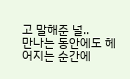고 말해준 널..
만나는 동안에도 헤어지는 순간에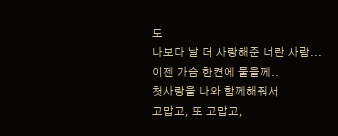도
나보다 날 더 사랑해준 너란 사람...
이젠 가슴 한켠에 뭍을께..
첫사랑을 나와 함께해줘서
고맙고, 또 고맙고,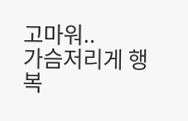고마워..
가슴저리게 행복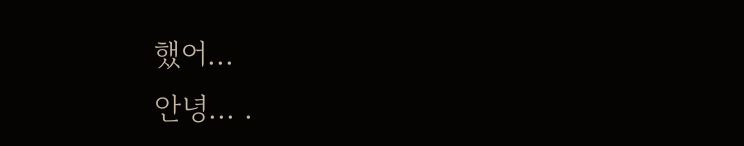했어...
안녕... .